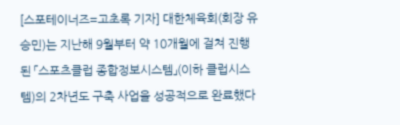[스포테이너즈=고초록 기자] 대한체육회(회장 유승민)는 지난해 9월부터 약 10개월에 걸쳐 진행된 「스포츠클럽 종합정보시스템」(이하 클럽시스템)의 2차년도 구축 사업을 성공적으로 완료했다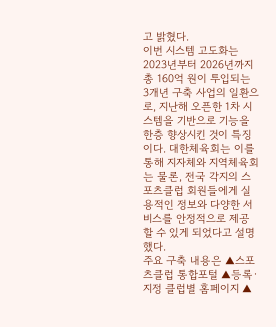고 밝혔다.
이번 시스템 고도화는 2023년부터 2026년까지 총 160억 원이 투입되는 3개년 구축 사업의 일환으로, 지난해 오픈한 1차 시스템을 기반으로 기능을 한층 향상시킨 것이 특징이다. 대한체육회는 이를 통해 지자체와 지역체육회는 물론, 전국 각지의 스포츠클럽 회원들에게 실용적인 정보와 다양한 서비스를 안정적으로 제공할 수 있게 되었다고 설명했다.
주요 구축 내용은 ▲스포츠클럽 통합포털 ▲등록·지정 클럽별 홈페이지 ▲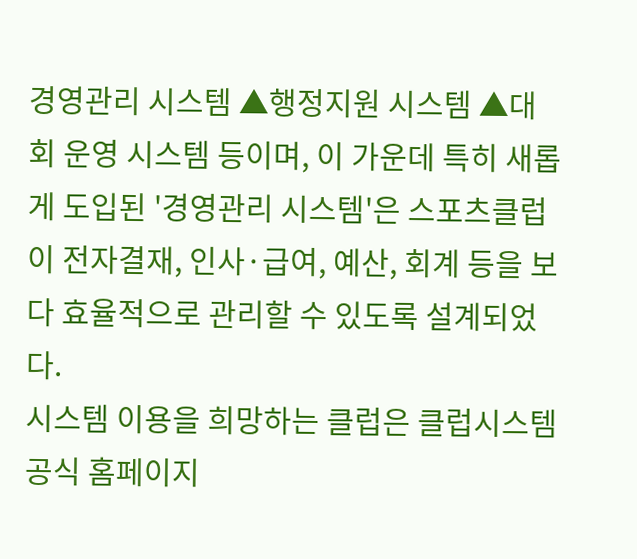경영관리 시스템 ▲행정지원 시스템 ▲대회 운영 시스템 등이며, 이 가운데 특히 새롭게 도입된 '경영관리 시스템'은 스포츠클럽이 전자결재, 인사·급여, 예산, 회계 등을 보다 효율적으로 관리할 수 있도록 설계되었다.
시스템 이용을 희망하는 클럽은 클럽시스템 공식 홈페이지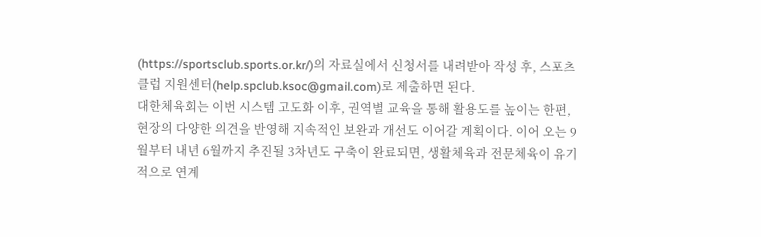(https://sportsclub.sports.or.kr/)의 자료실에서 신청서를 내려받아 작성 후, 스포츠클럽 지원센터(help.spclub.ksoc@gmail.com)로 제출하면 된다.
대한체육회는 이번 시스템 고도화 이후, 권역별 교육을 통해 활용도를 높이는 한편, 현장의 다양한 의견을 반영해 지속적인 보완과 개선도 이어갈 계획이다. 이어 오는 9월부터 내년 6월까지 추진될 3차년도 구축이 완료되면, 생활체육과 전문체육이 유기적으로 연계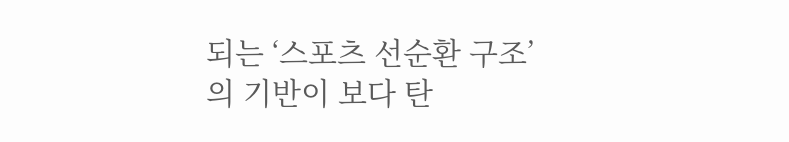되는 ‘스포츠 선순환 구조’의 기반이 보다 탄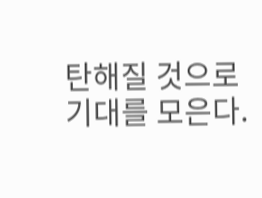탄해질 것으로 기대를 모은다.